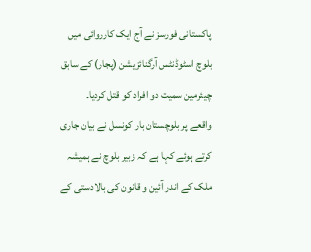پاکستانی فورسز نے آج ایک کارروائی میں بلوچ اسٹوڈنٹس آرگنائزیشن (پجار) کے سابق چیئرمین سمیت دو افراد کو قتل کردیا۔
واقعے پر بلوچستان بار کونسل نے بیان جاری کرتے ہوئے کہا ہے کہ زبیر بلوچ نے ہمیشہ ملک کے اندر آئین و قانون کی بالادستی کے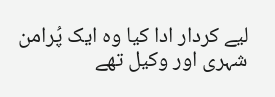لیے کردار ادا کیا وہ ایک پُرامن شہری اور وکیل تھے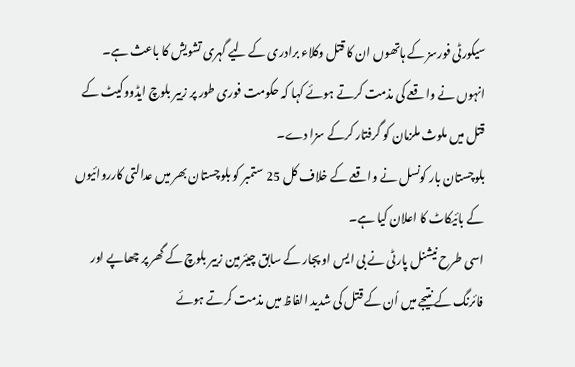سیکورٹی فورسز کے ہاتھوں ان کا قتل وکلاء برادری کے لیے گہری تشویش کا باعث ہے۔
انہوں نے واقعے کی مذمت کرتے ہوئے کہا کہ حکومت فوری طور پر زبیر بلوچ ایڈووکیٹ کے قتل میں ملوث ملزمان کو گرفتار کرکے سزا دے۔
بلوچستان بار کونسل نے واقعے کے خلاف کل 25 ستمبر کو بلوچستان بھر میں عدالتی کارروائیوں کے بائیکاٹ کا اعلان کیا ہے۔
اسی طرح نیشنل پارٹی نے بی ایس او پجار کے سابق چیئرمین زبیر بلوچ کے گھر پر چھاپے اور فائرنگ کے نتیجے میں اُن کے قتل کی شدید الفاظ میں مذمت کرتے ہوئے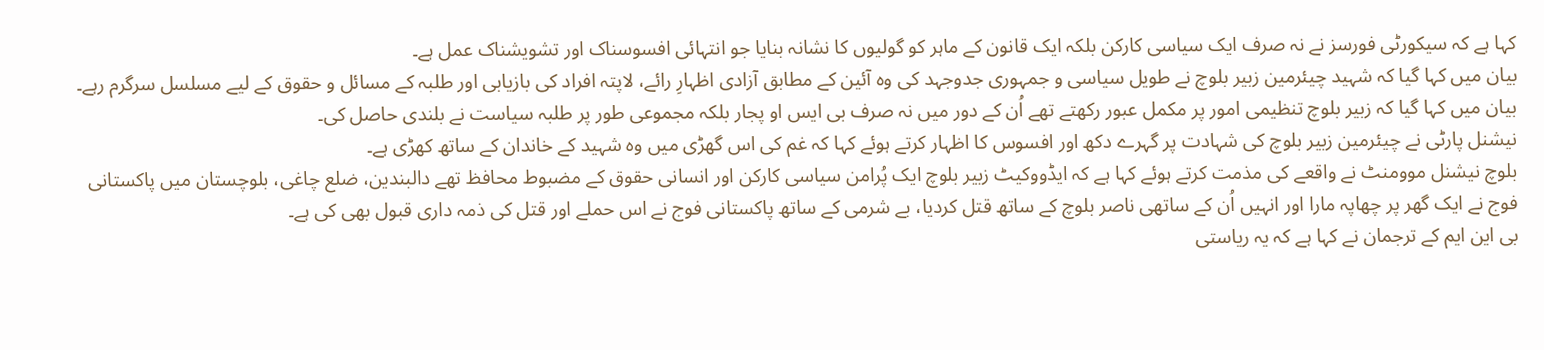کہا ہے کہ سیکورٹی فورسز نے نہ صرف ایک سیاسی کارکن بلکہ ایک قانون کے ماہر کو گولیوں کا نشانہ بنایا جو انتہائی افسوسناک اور تشویشناک عمل ہے۔
بیان میں کہا گیا کہ شہید چیئرمین زبیر بلوچ نے طویل سیاسی و جمہوری جدوجہد کی وہ آئین کے مطابق آزادی اظہارِ رائے، لاپتہ افراد کی بازیابی اور طلبہ کے مسائل و حقوق کے لیے مسلسل سرگرم رہے۔
بیان میں کہا گیا کہ زبیر بلوچ تنظیمی امور پر مکمل عبور رکھتے تھے اُن کے دور میں نہ صرف بی ایس او پجار بلکہ مجموعی طور پر طلبہ سیاست نے بلندی حاصل کی۔
نیشنل پارٹی نے چیئرمین زبیر بلوچ کی شہادت پر گہرے دکھ اور افسوس کا اظہار کرتے ہوئے کہا کہ غم کی اس گھڑی میں وہ شہید کے خاندان کے ساتھ کھڑی ہے۔
بلوچ نیشنل موومنٹ نے واقعے کی مذمت کرتے ہوئے کہا ہے کہ ایڈووکیٹ زبیر بلوچ ایک پُرامن سیاسی کارکن اور انسانی حقوق کے مضبوط محافظ تھے دالبندین، ضلع چاغی، بلوچستان میں پاکستانی فوج نے ایک گھر پر چھاپہ مارا اور انہیں اُن کے ساتھی ناصر بلوچ کے ساتھ قتل کردیا، بے شرمی کے ساتھ پاکستانی فوج نے اس حملے اور قتل کی ذمہ داری قبول بھی کی ہے۔
بی این ایم کے ترجمان نے کہا ہے کہ یہ ریاستی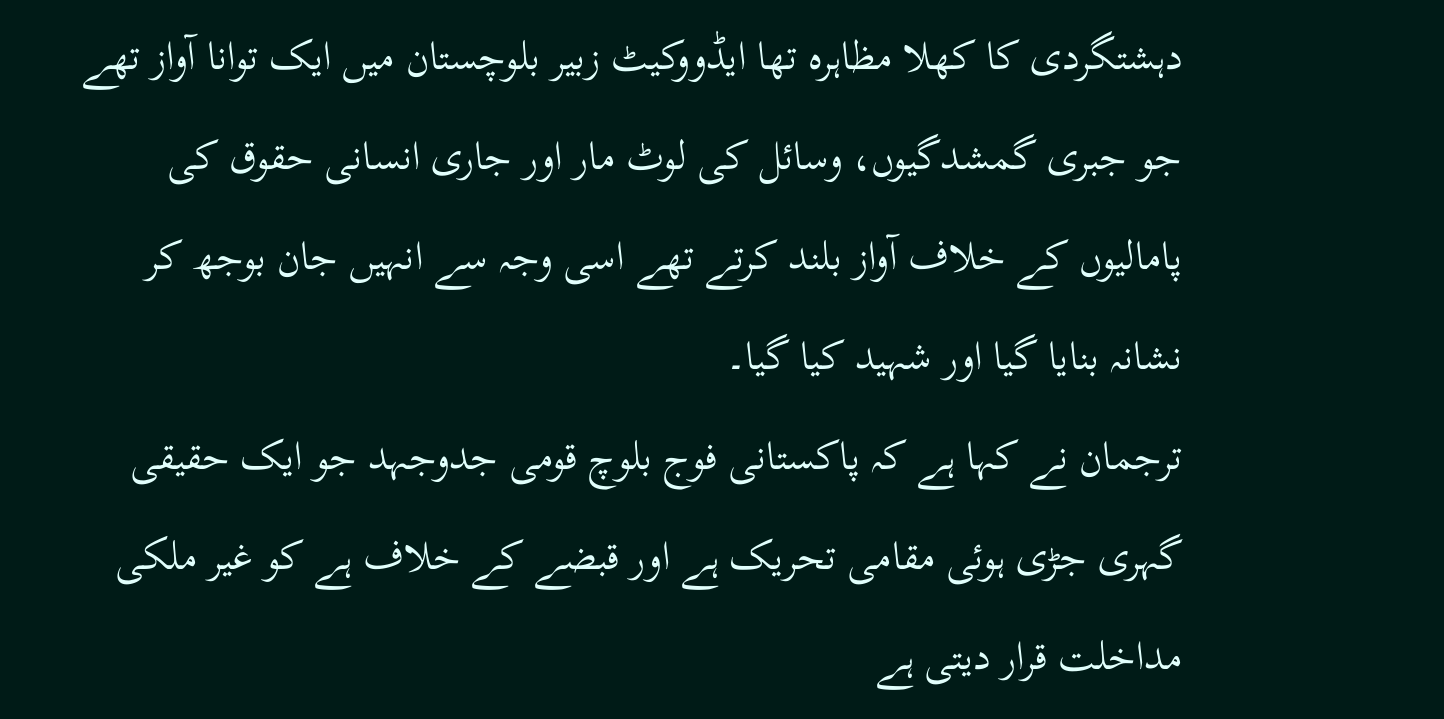دہشتگردی کا کھلا مظاہرہ تھا ایڈووکیٹ زبیر بلوچستان میں ایک توانا آواز تھے جو جبری گمشدگیوں، وسائل کی لوٹ مار اور جاری انسانی حقوق کی پامالیوں کے خلاف آواز بلند کرتے تھے اسی وجہ سے انہیں جان بوجھ کر نشانہ بنایا گیا اور شہید کیا گیا۔
ترجمان نے کہا ہے کہ پاکستانی فوج بلوچ قومی جدوجہد جو ایک حقیقی گہری جڑی ہوئی مقامی تحریک ہے اور قبضے کے خلاف ہے کو غیر ملکی مداخلت قرار دیتی ہے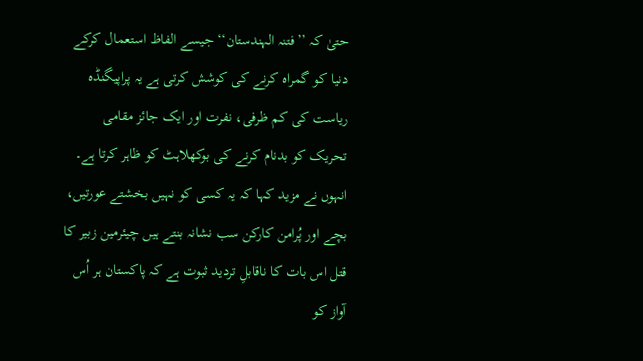حتیٰ کہ ’’فتنہ الہندستان‘‘ جیسے الفاظ استعمال کرکے دنیا کو گمراہ کرنے کی کوشش کرتی ہے یہ پراپیگنڈہ ریاست کی کم ظرفی، نفرت اور ایک جائز مقامی تحریک کو بدنام کرنے کی بوکھلاہٹ کو ظاہر کرتا ہے۔
انہوں نے مزید کہا کہ یہ کسی کو نہیں بخشتے عورتیں، بچے اور پُرامن کارکن سب نشانہ بنتے ہیں چیئرمین زبیر کا قتل اس بات کا ناقابلِ تردید ثبوت ہے کہ پاکستان ہر اُس آواز کو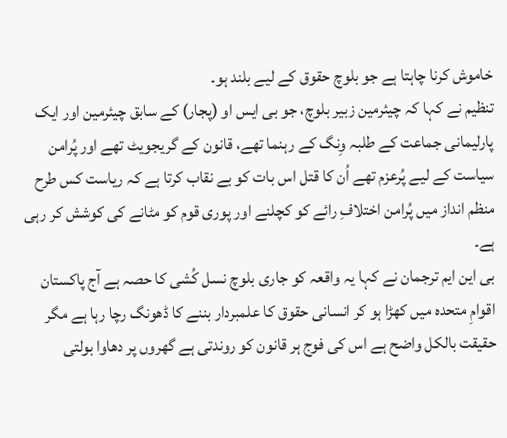خاموش کرنا چاہتا ہے جو بلوچ حقوق کے لیے بلند ہو۔
تنظیم نے کہا کہ چیئرمین زبیر بلوچ، جو بی ایس او (پجار) کے سابق چیئرمین اور ایک پارلیمانی جماعت کے طلبہ وِنگ کے رہنما تھے، قانون کے گریجویٹ تھے اور پُرامن سیاست کے لیے پُرعزم تھے اُن کا قتل اس بات کو بے نقاب کرتا ہے کہ ریاست کس طرح منظم انداز میں پُرامن اختلافِ رائے کو کچلنے اور پوری قوم کو مٹانے کی کوشش کر رہی ہے۔
بی این ایم ترجمان نے کہا یہ واقعہ کو جاری بلوچ نسل کُشی کا حصہ ہے آج پاکستان اقوامِ متحدہ میں کھڑا ہو کر انسانی حقوق کا علمبردار بننے کا ڈھونگ رچا رہا ہے مگر حقیقت بالکل واضح ہے اس کی فوج ہر قانون کو روندتی ہے گھروں پر دھاوا بولتی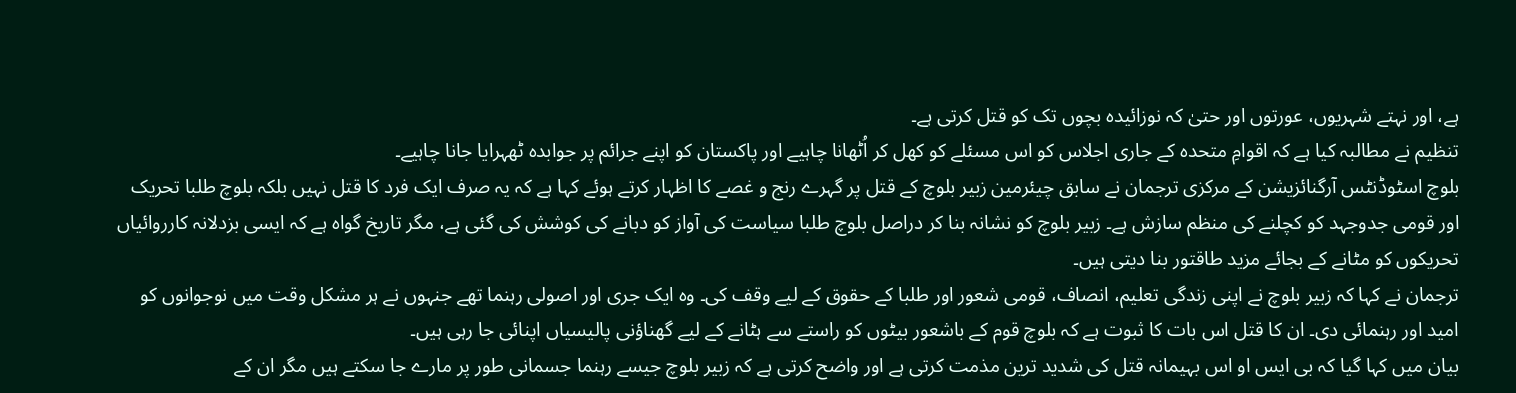ہے، اور نہتے شہریوں، عورتوں اور حتیٰ کہ نوزائیدہ بچوں تک کو قتل کرتی ہے۔
تنظیم نے مطالبہ کیا ہے کہ اقوامِ متحدہ کے جاری اجلاس کو اس مسئلے کو کھل کر اُٹھانا چاہیے اور پاکستان کو اپنے جرائم پر جوابدہ ٹھہرایا جانا چاہیے۔
بلوچ اسٹوڈنٹس آرگنائزیشن کے مرکزی ترجمان نے سابق چیئرمین زبیر بلوچ کے قتل پر گہرے رنج و غصے کا اظہار کرتے ہوئے کہا ہے کہ یہ صرف ایک فرد کا قتل نہیں بلکہ بلوچ طلبا تحریک اور قومی جدوجہد کو کچلنے کی منظم سازش ہے۔ زبیر بلوچ کو نشانہ بنا کر دراصل بلوچ طلبا سیاست کی آواز کو دبانے کی کوشش کی گئی ہے، مگر تاریخ گواہ ہے کہ ایسی بزدلانہ کارروائیاں تحریکوں کو مٹانے کے بجائے مزید طاقتور بنا دیتی ہیں۔
ترجمان نے کہا کہ زبیر بلوچ نے اپنی زندگی تعلیم، انصاف، قومی شعور اور طلبا کے حقوق کے لیے وقف کی۔ وہ ایک جری اور اصولی رہنما تھے جنہوں نے ہر مشکل وقت میں نوجوانوں کو امید اور رہنمائی دی۔ ان کا قتل اس بات کا ثبوت ہے کہ بلوچ قوم کے باشعور بیٹوں کو راستے سے ہٹانے کے لیے گھناؤنی پالیسیاں اپنائی جا رہی ہیں۔
بیان میں کہا گیا کہ بی ایس او اس بہیمانہ قتل کی شدید ترین مذمت کرتی ہے اور واضح کرتی ہے کہ زبیر بلوچ جیسے رہنما جسمانی طور پر مارے جا سکتے ہیں مگر ان کے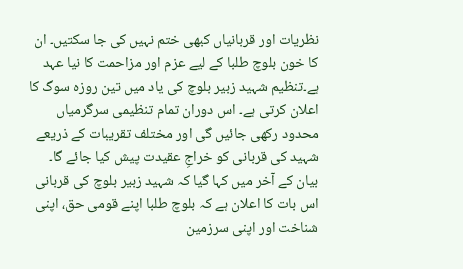نظریات اور قربانیاں کبھی ختم نہیں کی جا سکتیں۔ ان کا خون بلوچ طلبا کے لیے عزم اور مزاحمت کا نیا عہد ہے۔تنظیم شہید زبیر بلوچ کی یاد میں تین روزہ سوگ کا اعلان کرتی ہے۔ اس دوران تمام تنظیمی سرگرمیاں محدود رکھی جائیں گی اور مختلف تقریبات کے ذریعے شہید کی قربانی کو خراجِ عقیدت پیش کیا جائے گا۔
بیان کے آخر میں کہا گیا کہ شہید زبیر بلوچ کی قربانی اس بات کا اعلان ہے کہ بلوچ طلبا اپنے قومی حق، اپنی شناخت اور اپنی سرزمین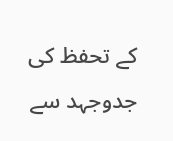کے تحفظ کی جدوجہد سے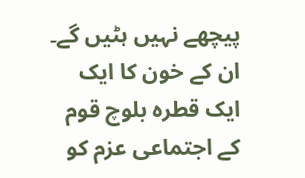پیچھے نہیں ہٹیں گے۔ ان کے خون کا ایک ایک قطرہ بلوچ قوم کے اجتماعی عزم کو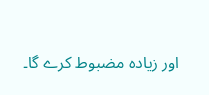اور زیادہ مضبوط کرے گا۔